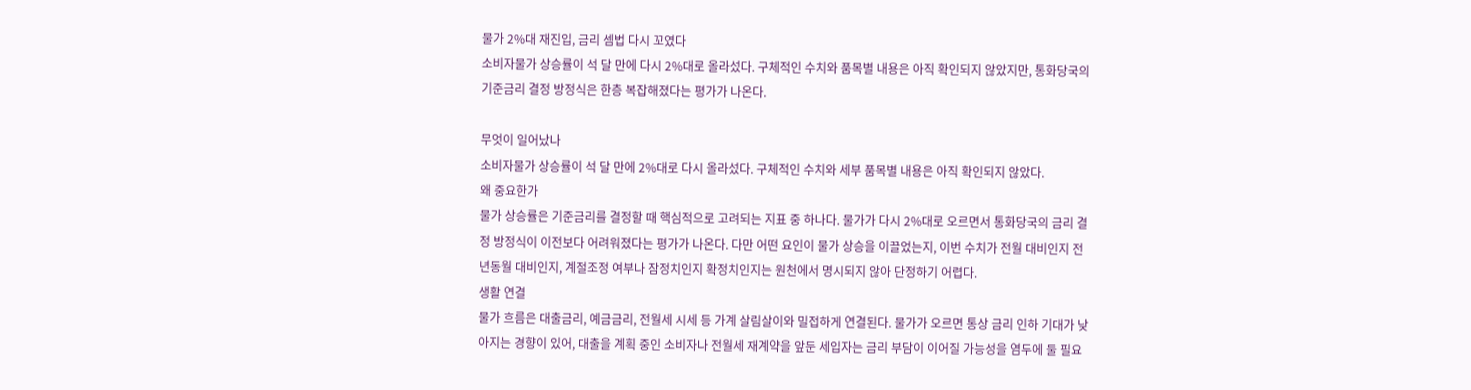물가 2%대 재진입, 금리 셈법 다시 꼬였다
소비자물가 상승률이 석 달 만에 다시 2%대로 올라섰다. 구체적인 수치와 품목별 내용은 아직 확인되지 않았지만, 통화당국의 기준금리 결정 방정식은 한층 복잡해졌다는 평가가 나온다.

무엇이 일어났나
소비자물가 상승률이 석 달 만에 2%대로 다시 올라섰다. 구체적인 수치와 세부 품목별 내용은 아직 확인되지 않았다.
왜 중요한가
물가 상승률은 기준금리를 결정할 때 핵심적으로 고려되는 지표 중 하나다. 물가가 다시 2%대로 오르면서 통화당국의 금리 결정 방정식이 이전보다 어려워졌다는 평가가 나온다. 다만 어떤 요인이 물가 상승을 이끌었는지, 이번 수치가 전월 대비인지 전년동월 대비인지, 계절조정 여부나 잠정치인지 확정치인지는 원천에서 명시되지 않아 단정하기 어렵다.
생활 연결
물가 흐름은 대출금리, 예금금리, 전월세 시세 등 가계 살림살이와 밀접하게 연결된다. 물가가 오르면 통상 금리 인하 기대가 낮아지는 경향이 있어, 대출을 계획 중인 소비자나 전월세 재계약을 앞둔 세입자는 금리 부담이 이어질 가능성을 염두에 둘 필요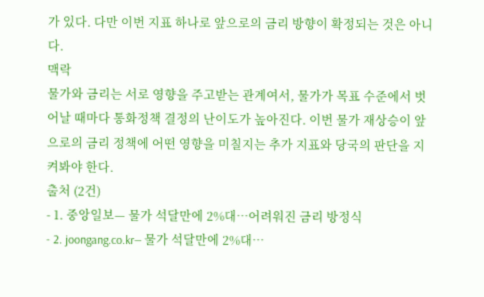가 있다. 다만 이번 지표 하나로 앞으로의 금리 방향이 확정되는 것은 아니다.
맥락
물가와 금리는 서로 영향을 주고받는 관계여서, 물가가 목표 수준에서 벗어날 때마다 통화정책 결정의 난이도가 높아진다. 이번 물가 재상승이 앞으로의 금리 정책에 어떤 영향을 미칠지는 추가 지표와 당국의 판단을 지켜봐야 한다.
출처 (2건)
- 1. 중앙일보— 물가 석달만에 2%대…어려워진 금리 방정식
- 2. joongang.co.kr— 물가 석달만에 2%대…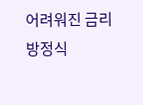어려워진 금리 방정식